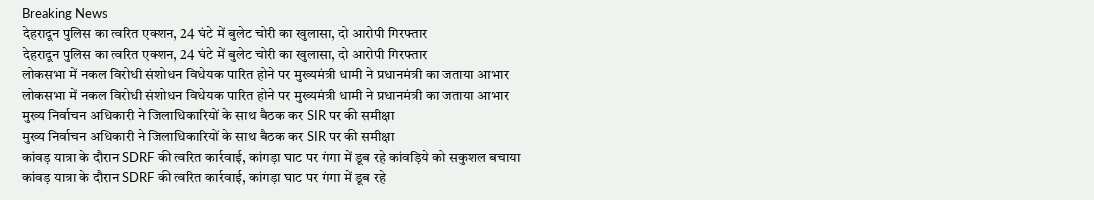Breaking News
देहरादून पुलिस का त्वरित एक्शन, 24 घंटे में बुलेट चोरी का खुलासा, दो आरोपी गिरफ्तार
देहरादून पुलिस का त्वरित एक्शन, 24 घंटे में बुलेट चोरी का खुलासा, दो आरोपी गिरफ्तार
लोकसभा में नकल विरोधी संशोधन विधेयक पारित होने पर मुख्यमंत्री धामी ने प्रधानमंत्री का जताया आभार
लोकसभा में नकल विरोधी संशोधन विधेयक पारित होने पर मुख्यमंत्री धामी ने प्रधानमंत्री का जताया आभार
मुख्य निर्वाचन अधिकारी ने जिलाधिकारियों के साथ बैठक कर SIR पर की समीक्षा
मुख्य निर्वाचन अधिकारी ने जिलाधिकारियों के साथ बैठक कर SIR पर की समीक्षा
कांवड़ यात्रा के दौरान SDRF की त्वरित कार्रवाई, कांगड़ा घाट पर गंगा में डूब रहे कांवड़िये को सकुशल बचाया
कांवड़ यात्रा के दौरान SDRF की त्वरित कार्रवाई, कांगड़ा घाट पर गंगा में डूब रहे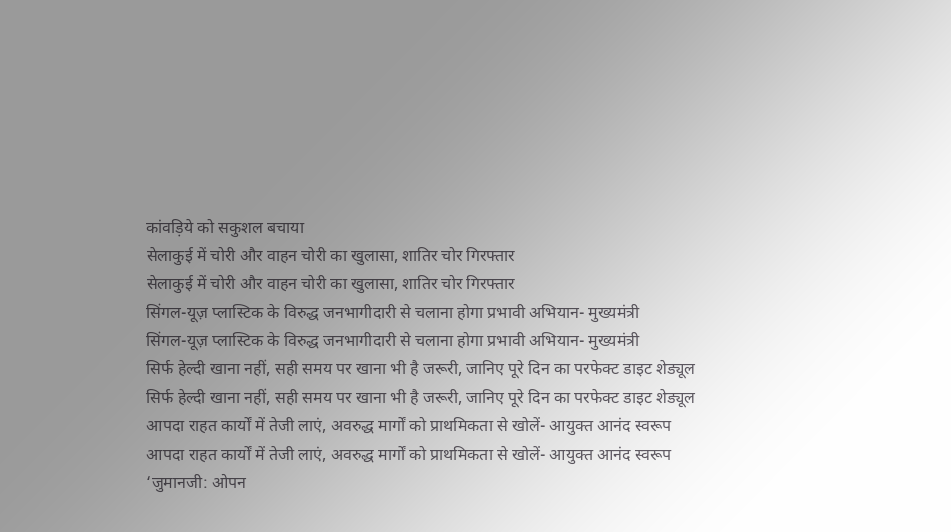कांवड़िये को सकुशल बचाया
सेलाकुई में चोरी और वाहन चोरी का खुलासा, शातिर चोर गिरफ्तार
सेलाकुई में चोरी और वाहन चोरी का खुलासा, शातिर चोर गिरफ्तार
सिंगल-यूज़ प्लास्टिक के विरुद्ध जनभागीदारी से चलाना होगा प्रभावी अभियान- मुख्यमंत्री
सिंगल-यूज़ प्लास्टिक के विरुद्ध जनभागीदारी से चलाना होगा प्रभावी अभियान- मुख्यमंत्री
सिर्फ हेल्दी खाना नहीं, सही समय पर खाना भी है जरूरी, जानिए पूरे दिन का परफेक्ट डाइट शेड्यूल
सिर्फ हेल्दी खाना नहीं, सही समय पर खाना भी है जरूरी, जानिए पूरे दिन का परफेक्ट डाइट शेड्यूल
आपदा राहत कार्यों में तेजी लाएं, अवरुद्ध मार्गों को प्राथमिकता से खोलें- आयुक्त आनंद स्वरूप
आपदा राहत कार्यों में तेजी लाएं, अवरुद्ध मार्गों को प्राथमिकता से खोलें- आयुक्त आनंद स्वरूप
‘जुमानजी: ओपन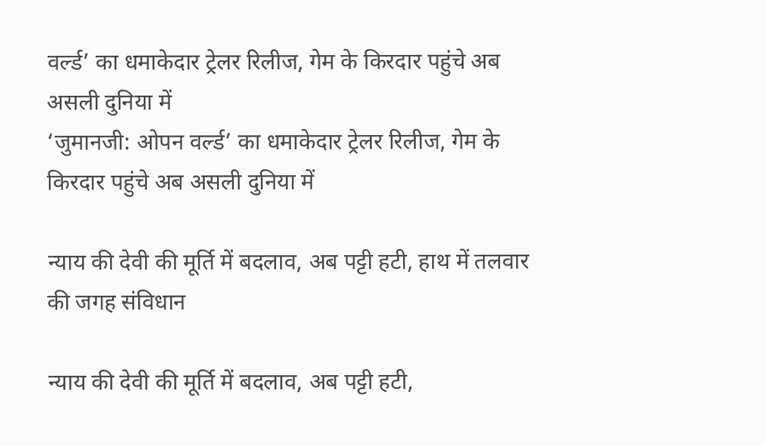वर्ल्ड’ का धमाकेदार ट्रेलर रिलीज, गेम के किरदार पहुंचे अब असली दुनिया में
‘जुमानजी: ओपन वर्ल्ड’ का धमाकेदार ट्रेलर रिलीज, गेम के किरदार पहुंचे अब असली दुनिया में

न्याय की देवी की मूर्ति में बदलाव, अब पट्टी हटी, हाथ में तलवार की जगह संविधान

न्याय की देवी की मूर्ति में बदलाव, अब पट्टी हटी,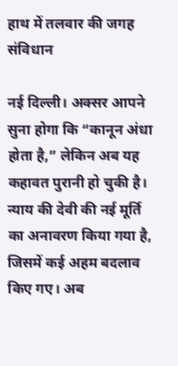हाथ में तलवार की जगह संविधान

नई दिल्ली। अक्सर आपने सुना होगा कि “कानून अंधा होता है,” लेकिन अब यह कहावत पुरानी हो चुकी है। न्याय की देवी की नई मूर्ति का अनावरण किया गया है, जिसमें कई अहम बदलाव किए गए। अब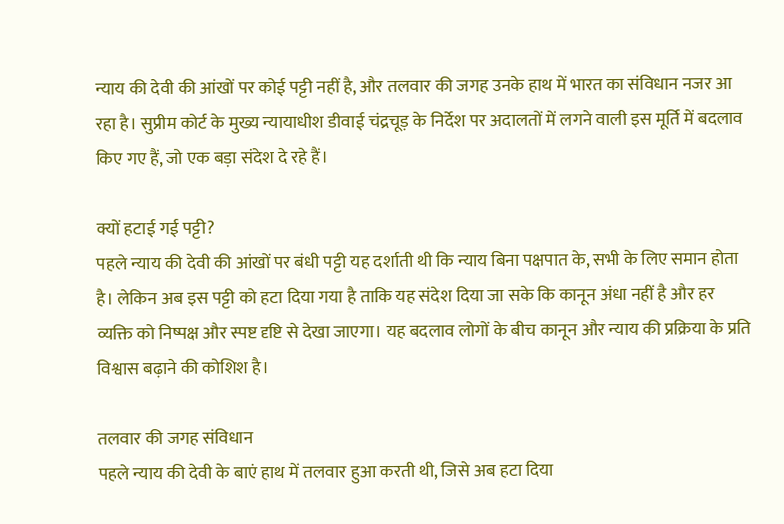न्याय की देवी की आंखों पर कोई पट्टी नहीं है, और तलवार की जगह उनके हाथ में भारत का संविधान नजर आ रहा है। सुप्रीम कोर्ट के मुख्य न्यायाधीश डीवाई चंद्रचूड़ के निर्देश पर अदालतों में लगने वाली इस मूर्ति में बदलाव किए गए हैं, जो एक बड़ा संदेश दे रहे हैं।

क्यों हटाई गई पट्टी?
पहले न्याय की देवी की आंखों पर बंधी पट्टी यह दर्शाती थी कि न्याय बिना पक्षपात के, सभी के लिए समान होता है। लेकिन अब इस पट्टी को हटा दिया गया है ताकि यह संदेश दिया जा सके कि कानून अंधा नहीं है और हर व्यक्ति को निष्पक्ष और स्पष्ट दृष्टि से देखा जाएगा। यह बदलाव लोगों के बीच कानून और न्याय की प्रक्रिया के प्रति विश्वास बढ़ाने की कोशिश है।

तलवार की जगह संविधान
पहले न्याय की देवी के बाएं हाथ में तलवार हुआ करती थी, जिसे अब हटा दिया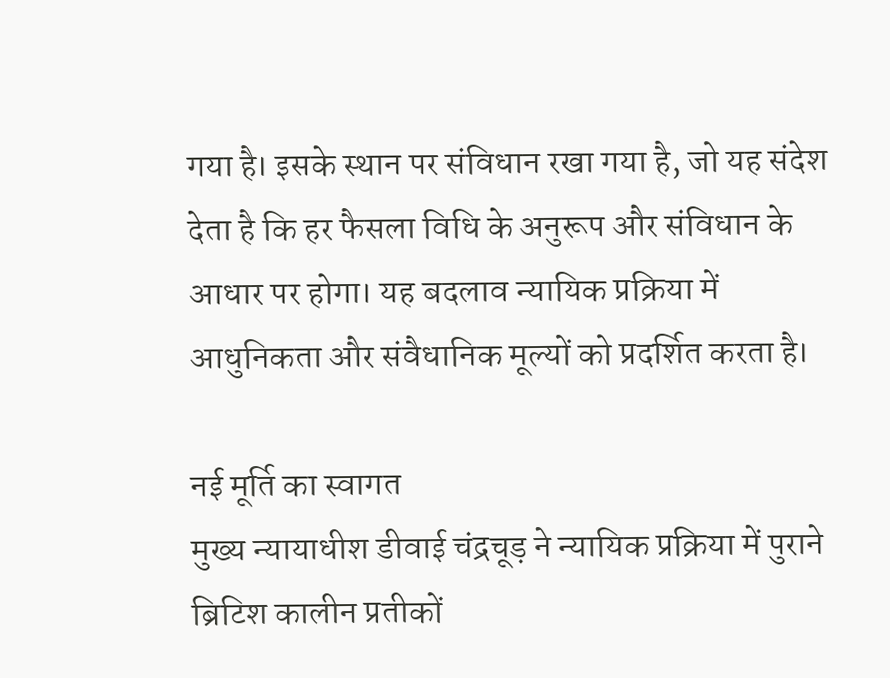गया है। इसके स्थान पर संविधान रखा गया है, जो यह संदेश देता है कि हर फैसला विधि के अनुरूप और संविधान के आधार पर होगा। यह बदलाव न्यायिक प्रक्रिया में आधुनिकता और संवैधानिक मूल्यों को प्रदर्शित करता है।

नई मूर्ति का स्वागत
मुख्य न्यायाधीश डीवाई चंद्रचूड़ ने न्यायिक प्रक्रिया में पुराने ब्रिटिश कालीन प्रतीकों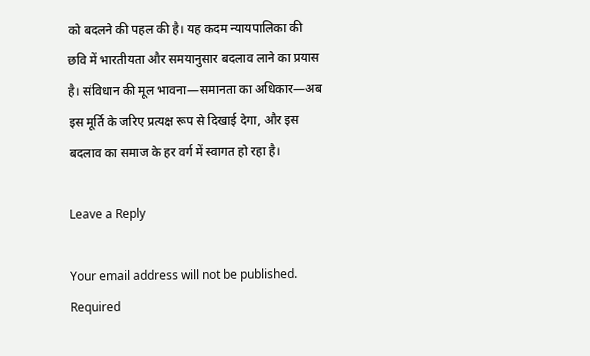को बदलने की पहल की है। यह कदम न्यायपालिका की छवि में भारतीयता और समयानुसार बदलाव लाने का प्रयास है। संविधान की मूल भावना—समानता का अधिकार—अब इस मूर्ति के जरिए प्रत्यक्ष रूप से दिखाई देगा, और इस बदलाव का समाज के हर वर्ग में स्वागत हो रहा है।

Leave a Reply

Your email address will not be published. Required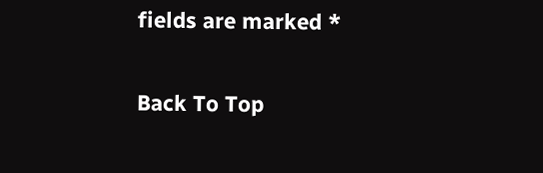fields are marked *

Back To Top